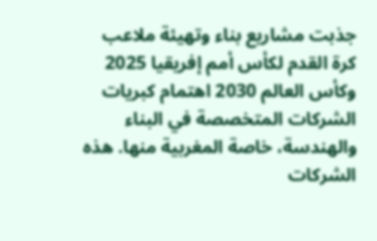جذبت مشاريع بناء وتهيئة ملاعب كرة القدم لكأس أمم إفريقيا 2025 وكأس العالم 2030 اهتمام كبريات الشركات المتخصصة في البناء والهندسة، خاصة المغربية منها. هذه الشركات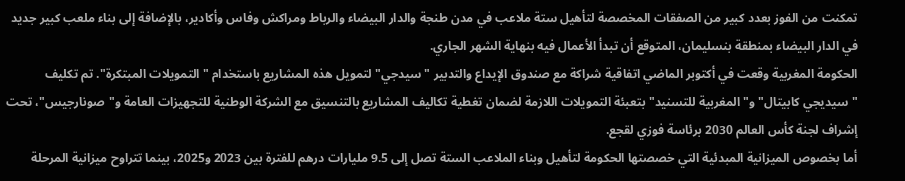تمكنت من الفوز بعدد كبير من الصفقات المخصصة لتأهيل ستة ملاعب في مدن طنجة والدار البيضاء والرباط ومراكش وفاس وأكادير، بالإضافة إلى بناء ملعب كبير جديد في الدار البيضاء بمنطقة بنسليمان، المتوقع أن تبدأ الأعمال فيه بنهاية الشهر الجاري.
الحكومة المغربية وقعت في أكتوبر الماضي اتفاقية شراكة مع صندوق الإيداع والتدبير "سيدجي" لتمويل هذه المشاريع باستخدام "التمويلات المبتكرة". تم تكليف "سيديجي كابيتال" و"المغربية للتسنيد" بتعبئة التمويلات اللازمة لضمان تغطية تكاليف المشاريع بالتنسيق مع الشركة الوطنية للتجهيزات العامة و"صونارجيس"، تحت إشراف لجنة كأس العالم 2030 برئاسة فوزي لقجع.
أما بخصوص الميزانية المبدئية التي خصصتها الحكومة لتأهيل وبناء الملاعب الستة تصل إلى 9.5 مليارات درهم للفترة بين 2023 و2025، بينما تتراوح ميزانية المرحلة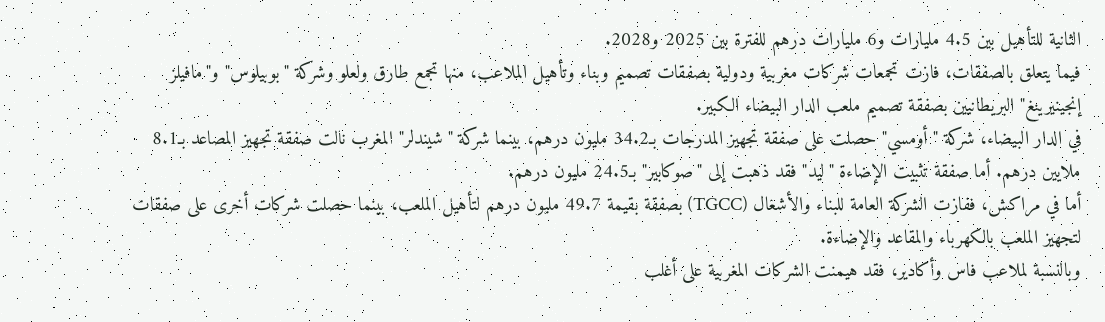الثانية للتأهيل بين 4.5 مليارات و6 مليارات درهم للفترة بين 2025 و2028.
فيما يتعلق بالصفقات، فازت تجمعات شركات مغربية ودولية بصفقات تصميم وبناء وتأهيل الملاعب، منها تجمع طارق ولعلو وشركة "بوبيلوس" و"مافيلز إنجينيرينغ" البريطانيين بصفقة تصميم ملعب الدار البيضاء الكبير.
في الدار البيضاء، شركة "أومسي" حصلت على صفقة تجهيز المدرجات بـ34.2 مليون درهم، بينما شركة "شيندلر" المغرب نالت صفقة تجهيز المصاعد بـ8.1 ملايين درهم. أما صفقة تثبيت الإضاءة "ليد" فقد ذهبت إلى "صوكابير" بـ24.5 مليون درهم.
أما في مراكش، ففازت الشركة العامة للبناء والأشغال (TGCC) بصفقة بقيمة 49.7 مليون درهم لتأهيل الملعب، بينما حصلت شركات أخرى على صفقات لتجهيز الملعب بالكهرباء والمقاعد والإضاءة.
وبالنسبة لملاعب فاس وأكادير، فقد هيمنت الشركات المغربية على أغلب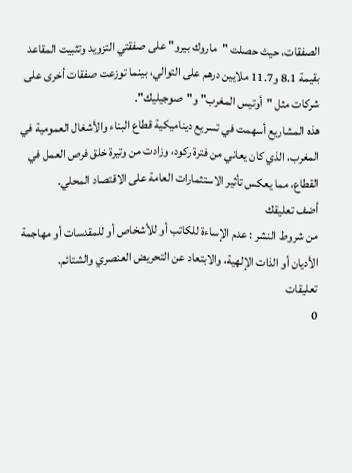الصفقات، حيث حصلت "ماروك بيرو" على صفقتي التزويد وتثبيت المقاعد بقيمة 8.1 و11.7 ملايين درهم على التوالي، بينما توزعت صفقات أخرى على شركات مثل "أوتيس المغرب" و"صوجيليك".
هذه المشاريع أسهمت في تسريع ديناميكية قطاع البناء والأشغال العمومية في المغرب، الذي كان يعاني من فترة ركود، وزادت من وتيرة خلق فرص العمل في القطاع، مما يعكس تأثير الاستثمارات العامة على الاقتصاد المحلي.
أضف تعليقك
من شروط النشر : عدم الإساءة للكاتب أو للأشخاص أو للمقدسات أو مهاجمة الأديان أو الذات الإلهية، والابتعاد عن التحريض العنصري والشتائم.
تعليقات
0